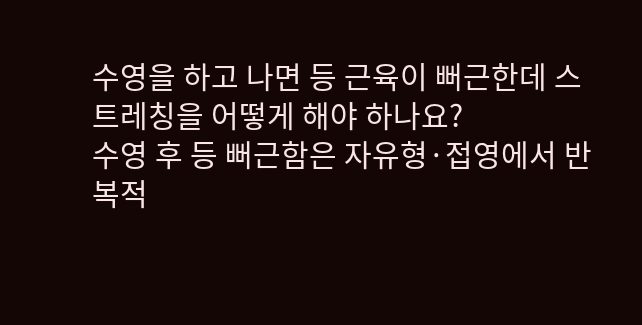수영을 하고 나면 등 근육이 뻐근한데 스트레칭을 어떻게 해야 하나요?
수영 후 등 뻐근함은 자유형·접영에서 반복적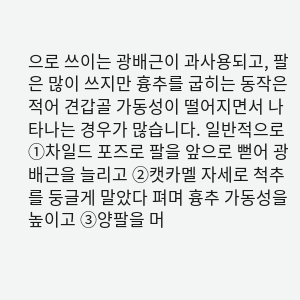으로 쓰이는 광배근이 과사용되고, 팔은 많이 쓰지만 흉추를 굽히는 동작은 적어 견갑골 가동성이 떨어지면서 나타나는 경우가 많습니다. 일반적으로 ①차일드 포즈로 팔을 앞으로 뻗어 광배근을 늘리고 ②캣카멜 자세로 척추를 둥글게 말았다 펴며 흉추 가동성을 높이고 ③양팔을 머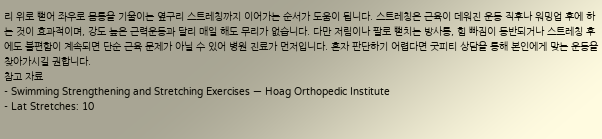리 위로 뻗어 좌우로 몸통을 기울이는 옆구리 스트레칭까지 이어가는 순서가 도움이 됩니다. 스트레칭은 근육이 데워진 운동 직후나 워밍업 후에 하는 것이 효과적이며, 강도 높은 근력운동과 달리 매일 해도 무리가 없습니다. 다만 저림이나 팔로 뻗치는 방사통, 힘 빠짐이 동반되거나 스트레칭 후에도 불편함이 계속되면 단순 근육 문제가 아닐 수 있어 병원 진료가 먼저입니다. 혼자 판단하기 어렵다면 굿피티 상담을 통해 본인에게 맞는 운동을 찾아가시길 권합니다.
참고 자료
- Swimming Strengthening and Stretching Exercises — Hoag Orthopedic Institute
- Lat Stretches: 10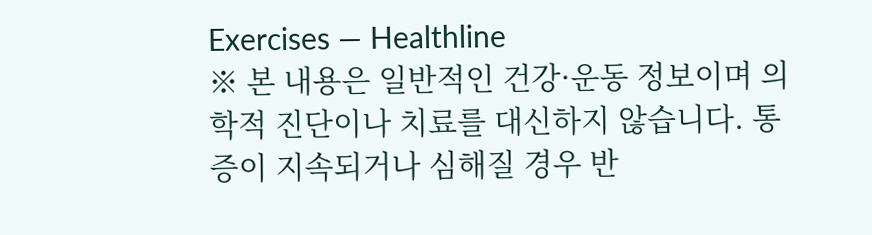Exercises — Healthline
※ 본 내용은 일반적인 건강·운동 정보이며 의학적 진단이나 치료를 대신하지 않습니다. 통증이 지속되거나 심해질 경우 반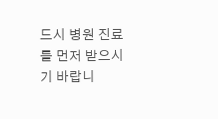드시 병원 진료를 먼저 받으시기 바랍니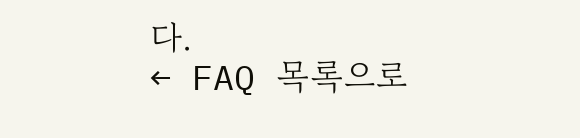다.
← FAQ 목록으로